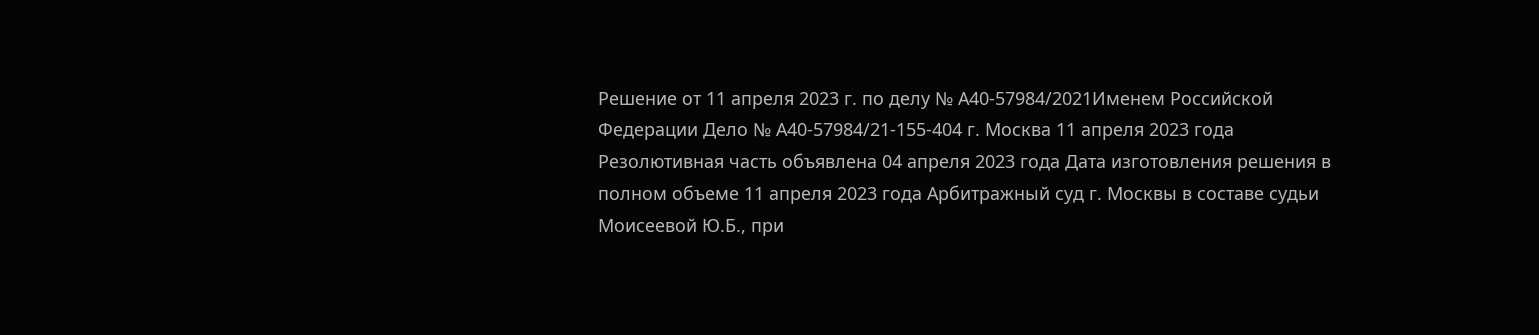Решение от 11 апреля 2023 г. по делу № А40-57984/2021Именем Российской Федерации Дело № А40-57984/21-155-404 г. Москва 11 апреля 2023 года Резолютивная часть объявлена 04 апреля 2023 года Дата изготовления решения в полном объеме 11 апреля 2023 года Арбитражный суд г. Москвы в составе судьи Моисеевой Ю.Б., при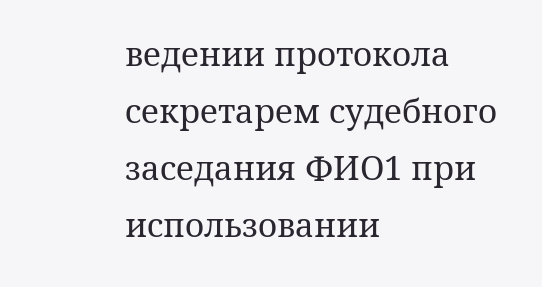ведении протокола секретарем судебного заседания ФИО1 при использовании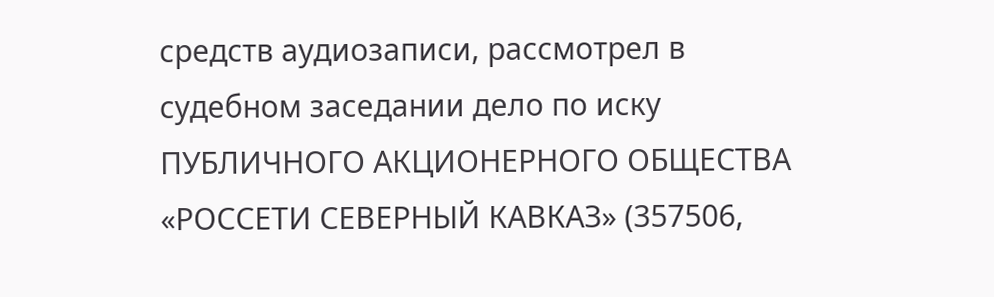средств аудиозаписи, рассмотрел в судебном заседании дело по иску ПУБЛИЧНОГО АКЦИОНЕРНОГО ОБЩЕСТВА «РОССЕТИ СЕВЕРНЫЙ КАВКАЗ» (357506,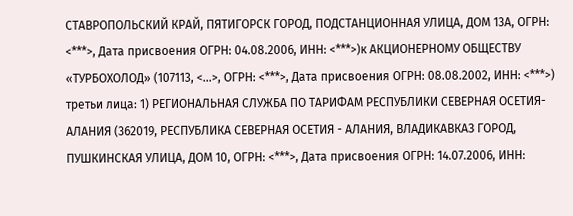СТАВРОПОЛЬСКИЙ КРАЙ, ПЯТИГОРСК ГОРОД, ПОДСТАНЦИОННАЯ УЛИЦА, ДОМ 13А, ОГРН: <***>, Дата присвоения ОГРН: 04.08.2006, ИНН: <***>)к АКЦИОНЕРНОМУ ОБЩЕСТВУ «ТУРБОХОЛОД» (107113, <...>, ОГРН: <***>, Дата присвоения ОГРН: 08.08.2002, ИНН: <***>) третьи лица: 1) РЕГИОНАЛЬНАЯ СЛУЖБА ПО ТАРИФАМ РЕСПУБЛИКИ СЕВЕРНАЯ ОСЕТИЯ-АЛАНИЯ (362019, РЕСПУБЛИКА СЕВЕРНАЯ ОСЕТИЯ - АЛАНИЯ, ВЛАДИКАВКАЗ ГОРОД, ПУШКИНСКАЯ УЛИЦА, ДОМ 10, ОГРН: <***>, Дата присвоения ОГРН: 14.07.2006, ИНН: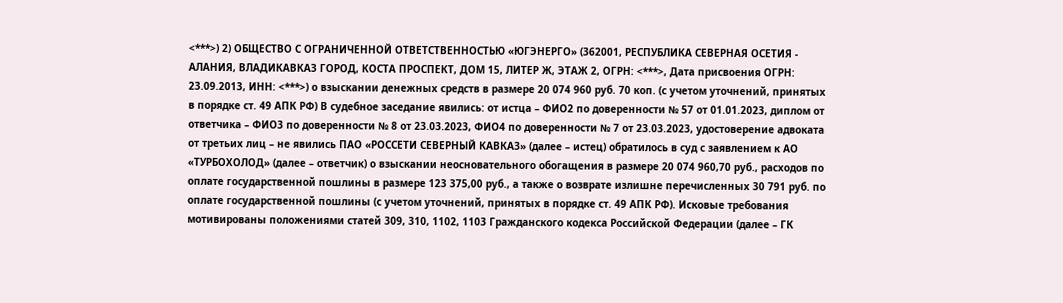<***>) 2) ОБЩЕСТВО С ОГРАНИЧЕННОЙ ОТВЕТСТВЕННОСТЬЮ «ЮГЭНЕРГО» (362001, РЕСПУБЛИКА СЕВЕРНАЯ ОСЕТИЯ - АЛАНИЯ, ВЛАДИКАВКАЗ ГОРОД, КОСТА ПРОСПЕКТ, ДОМ 15, ЛИТЕР Ж, ЭТАЖ 2, ОГРН: <***>, Дата присвоения ОГРН: 23.09.2013, ИНН: <***>) о взыскании денежных средств в размере 20 074 960 руб. 70 коп. (с учетом уточнений, принятых в порядке ст. 49 АПК РФ) В судебное заседание явились: от истца – ФИО2 по доверенности № 57 от 01.01.2023, диплом от ответчика – ФИО3 по доверенности № 8 от 23.03.2023, ФИО4 по доверенности № 7 от 23.03.2023, удостоверение адвоката от третьих лиц – не явились ПАО «РОССЕТИ СЕВЕРНЫЙ КАВКАЗ» (далее – истец) обратилось в суд с заявлением к АО «ТУРБОХОЛОД» (далее – ответчик) о взыскании неосновательного обогащения в размере 20 074 960,70 руб., расходов по оплате государственной пошлины в размере 123 375,00 руб., а также о возврате излишне перечисленных 30 791 руб. по оплате государственной пошлины (с учетом уточнений, принятых в порядке ст. 49 АПК РФ). Исковые требования мотивированы положениями статей 309, 310, 1102, 1103 Гражданского кодекса Российской Федерации (далее – ГК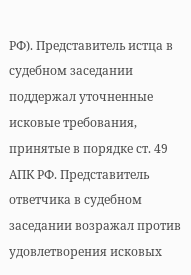РФ). Представитель истца в судебном заседании поддержал уточненные исковые требования, принятые в порядке ст. 49 АПК РФ. Представитель ответчика в судебном заседании возражал против удовлетворения исковых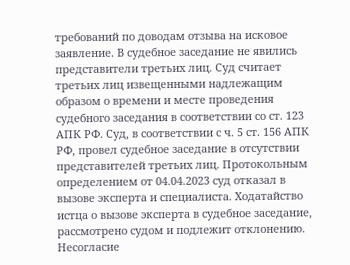требований по доводам отзыва на исковое заявление. В судебное заседание не явились представители третьих лиц. Суд считает третьих лиц извещенными надлежащим образом о времени и месте проведения судебного заседания в соответствии со ст. 123 АПК РФ. Суд, в соответствии с ч. 5 ст. 156 АПК РФ, провел судебное заседание в отсутствии представителей третьих лиц. Протокольным определением от 04.04.2023 суд отказал в вызове эксперта и специалиста. Ходатайство истца о вызове эксперта в судебное заседание, рассмотрено судом и подлежит отклонению. Несогласие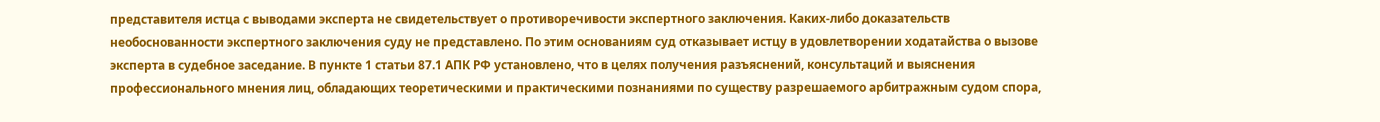представителя истца с выводами эксперта не свидетельствует о противоречивости экспертного заключения. Каких-либо доказательств необоснованности экспертного заключения суду не представлено. По этим основаниям суд отказывает истцу в удовлетворении ходатайства о вызове эксперта в судебное заседание. В пункте 1 статьи 87.1 АПК РФ установлено, что в целях получения разъяснений, консультаций и выяснения профессионального мнения лиц, обладающих теоретическими и практическими познаниями по существу разрешаемого арбитражным судом спора,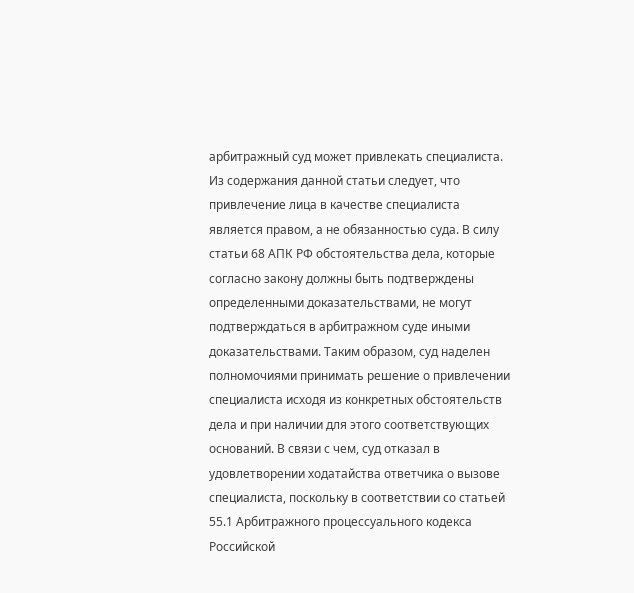арбитражный суд может привлекать специалиста. Из содержания данной статьи следует, что привлечение лица в качестве специалиста является правом, а не обязанностью суда. В силу статьи 68 АПК РФ обстоятельства дела, которые согласно закону должны быть подтверждены определенными доказательствами, не могут подтверждаться в арбитражном суде иными доказательствами. Таким образом, суд наделен полномочиями принимать решение о привлечении специалиста исходя из конкретных обстоятельств дела и при наличии для этого соответствующих оснований. В связи с чем, суд отказал в удовлетворении ходатайства ответчика о вызове специалиста, поскольку в соответствии со статьей 55.1 Арбитражного процессуального кодекса Российской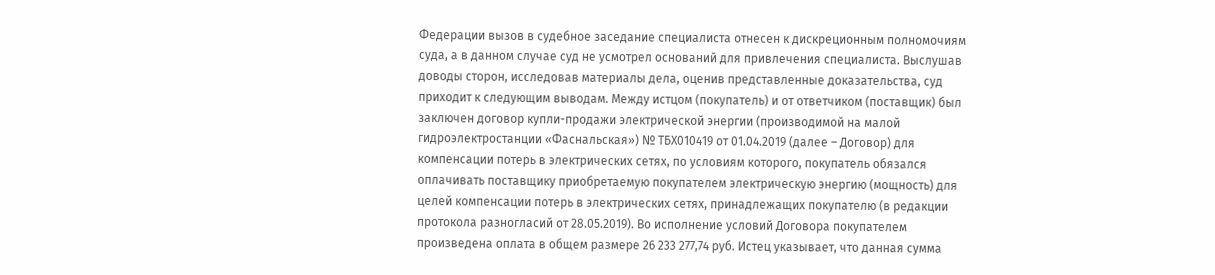Федерации вызов в судебное заседание специалиста отнесен к дискреционным полномочиям суда, а в данном случае суд не усмотрел оснований для привлечения специалиста. Выслушав доводы сторон, исследовав материалы дела, оценив представленные доказательства, суд приходит к следующим выводам. Между истцом (покупатель) и от ответчиком (поставщик) был заключен договор купли-продажи электрической энергии (производимой на малой гидроэлектростанции «Фаснальская») № ТБХ010419 от 01.04.2019 (далее – Договор) для компенсации потерь в электрических сетях, по условиям которого, покупатель обязался оплачивать поставщику приобретаемую покупателем электрическую энергию (мощность) для целей компенсации потерь в электрических сетях, принадлежащих покупателю (в редакции протокола разногласий от 28.05.2019). Во исполнение условий Договора покупателем произведена оплата в общем размере 26 233 277,74 руб. Истец указывает, что данная сумма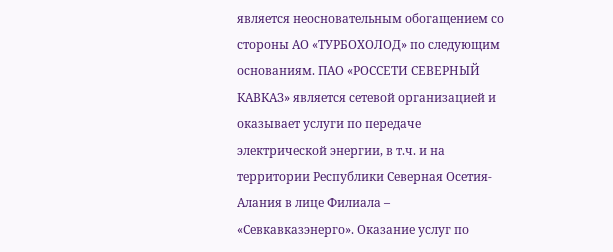является неосновательным обогащением со стороны АО «ТУРБОХОЛОД» по следующим основаниям. ПАО «РОССЕТИ СЕВЕРНЫЙ КАВКАЗ» является сетевой организацией и оказывает услуги по передаче электрической энергии, в т.ч. и на территории Республики Северная Осетия-Алания в лице Филиала – «Севкавказэнерго». Оказание услуг по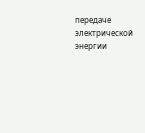передаче электрической энергии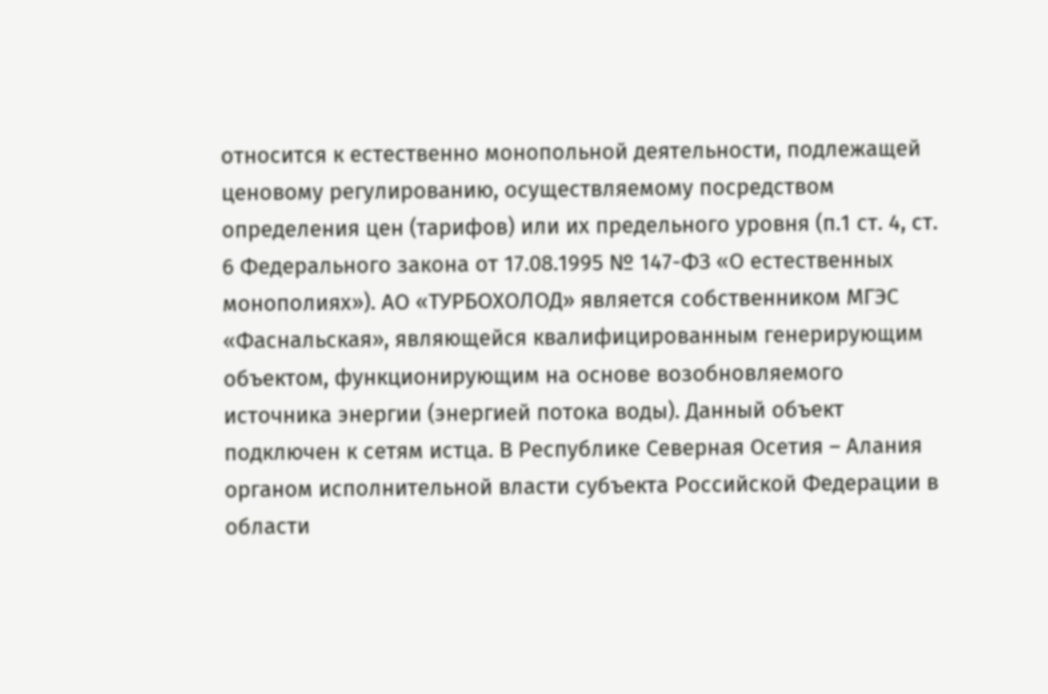относится к естественно монопольной деятельности, подлежащей ценовому регулированию, осуществляемому посредством определения цен (тарифов) или их предельного уровня (п.1 ст. 4, ст. 6 Федерального закона от 17.08.1995 № 147-ФЗ «О естественных монополиях»). АО «ТУРБОХОЛОД» является собственником МГЭС «Фаснальская», являющейся квалифицированным генерирующим объектом, функционирующим на основе возобновляемого источника энергии (энергией потока воды). Данный объект подключен к сетям истца. В Республике Северная Осетия – Алания органом исполнительной власти субъекта Российской Федерации в области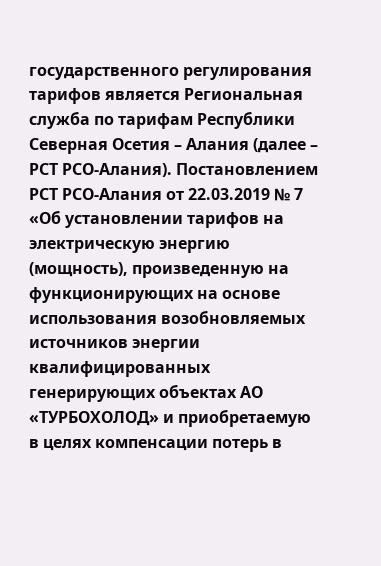государственного регулирования тарифов является Региональная служба по тарифам Республики Северная Осетия – Алания (далее – РСТ РСО-Алания). Постановлением РСТ РСО-Алания от 22.03.2019 № 7 «Об установлении тарифов на электрическую энергию (мощность), произведенную на функционирующих на основе использования возобновляемых источников энергии квалифицированных генерирующих объектах АО «ТУРБОХОЛОД» и приобретаемую в целях компенсации потерь в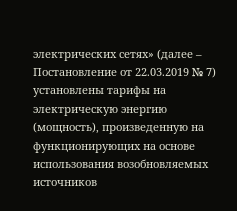электрических сетях» (далее – Постановление от 22.03.2019 № 7) установлены тарифы на электрическую энергию (мощность), произведенную на функционирующих на основе использования возобновляемых источников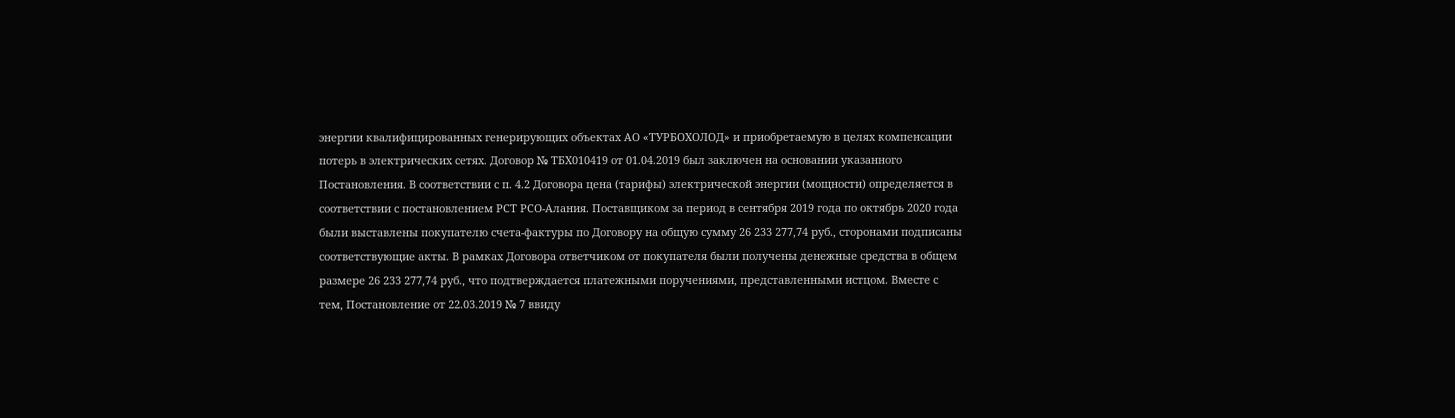энергии квалифицированных генерирующих объектах АО «ТУРБОХОЛОД» и приобретаемую в целях компенсации потерь в электрических сетях. Договор № ТБХ010419 от 01.04.2019 был заключен на основании указанного Постановления. В соответствии с п. 4.2 Договора цена (тарифы) электрической энергии (мощности) определяется в соответствии с постановлением РСТ РСО-Алания. Поставщиком за период в сентября 2019 года по октябрь 2020 года были выставлены покупателю счета-фактуры по Договору на общую сумму 26 233 277,74 руб., сторонами подписаны соответствующие акты. В рамках Договора ответчиком от покупателя были получены денежные средства в общем размере 26 233 277,74 руб., что подтверждается платежными поручениями, представленными истцом. Вместе с тем, Постановление от 22.03.2019 № 7 ввиду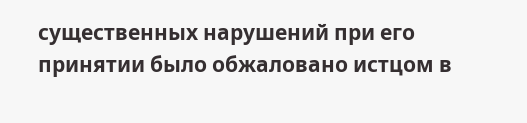существенных нарушений при его принятии было обжаловано истцом в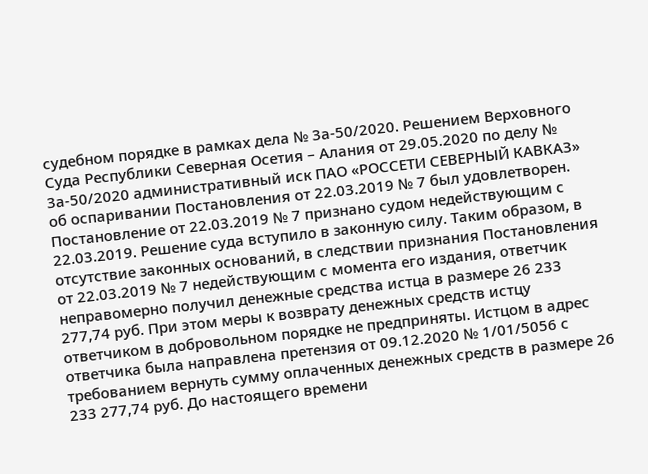судебном порядке в рамках дела № 3а-50/2020. Решением Верховного Суда Республики Северная Осетия – Алания от 29.05.2020 по делу № 3а-50/2020 административный иск ПАО «РОССЕТИ СЕВЕРНЫЙ КАВКАЗ» об оспаривании Постановления от 22.03.2019 № 7 был удовлетворен. Постановление от 22.03.2019 № 7 признано судом недействующим с 22.03.2019. Решение суда вступило в законную силу. Таким образом, в отсутствие законных оснований, в следствии признания Постановления от 22.03.2019 № 7 недействующим с момента его издания, ответчик неправомерно получил денежные средства истца в размере 26 233 277,74 руб. При этом меры к возврату денежных средств истцу ответчиком в добровольном порядке не предприняты. Истцом в адрес ответчика была направлена претензия от 09.12.2020 № 1/01/5056 с требованием вернуть сумму оплаченных денежных средств в размере 26 233 277,74 руб. До настоящего времени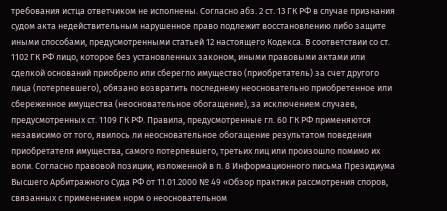требования истца ответчиком не исполнены. Согласно абз. 2 ст. 13 ГК РФ в случае признания судом акта недействительным нарушенное право подлежит восстановлению либо защите иными способами, предусмотренными статьей 12 настоящего Кодекса. В соответствии со ст. 1102 ГК РФ лицо, которое без установленных законом, иными правовыми актами или сделкой оснований приобрело или сберегло имущество (приобретатель) за счет другого лица (потерпевшего), обязано возвратить последнему неосновательно приобретенное или сбереженное имущества (неосновательное обогащение), за исключением случаев, предусмотренных ст. 1109 ГК РФ. Правила, предусмотренные гл. 60 ГК РФ применяются независимо от того, явилось ли неосновательное обогащение результатом поведения приобретателя имущества, самого потерпевшего, третьих лиц или произошло помимо их воли. Согласно правовой позиции, изложенной в п. 8 Информационного письма Президиума Высшего Арбитражного Суда РФ от 11.01.2000 № 49 «Обзор практики рассмотрения споров, связанных с применением норм о неосновательном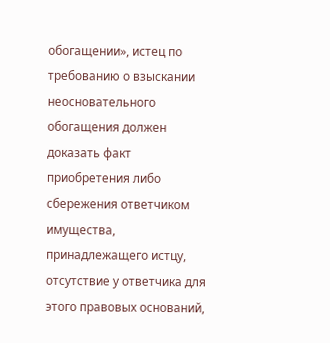обогащении», истец по требованию о взыскании неосновательного обогащения должен доказать факт приобретения либо сбережения ответчиком имущества, принадлежащего истцу, отсутствие у ответчика для этого правовых оснований,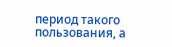период такого пользования, а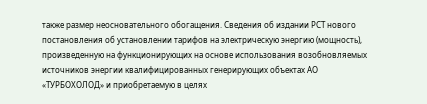также размер неосновательного обогащения. Сведения об издании РСТ нового постановления об установлении тарифов на электрическую энергию (мощность), произведенную на функционирующих на основе использования возобновляемых источников энергии квалифицированных генерирующих объектах АО «ТУРБОХОЛОД» и приобретаемую в целях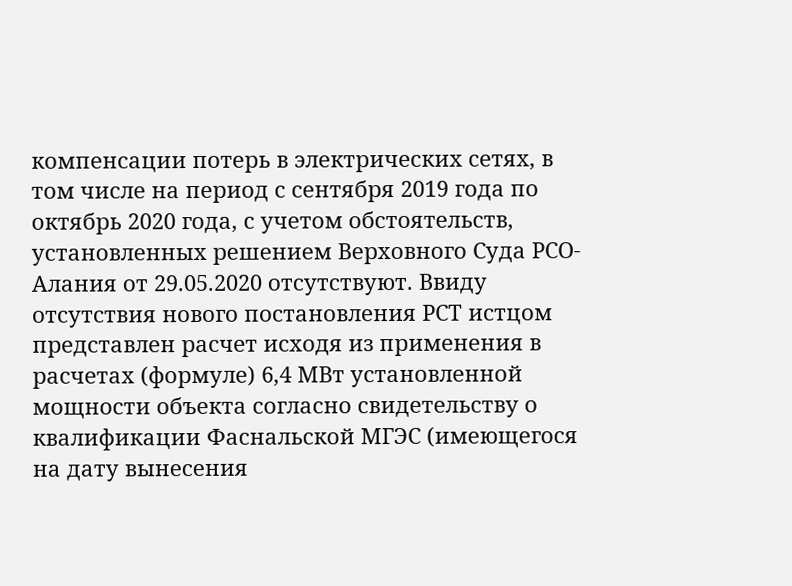компенсации потерь в электрических сетях, в том числе на период с сентября 2019 года по октябрь 2020 года, с учетом обстоятельств, установленных решением Верховного Суда РСО-Алания от 29.05.2020 отсутствуют. Ввиду отсутствия нового постановления РСТ истцом представлен расчет исходя из применения в расчетах (формуле) 6,4 МВт установленной мощности объекта согласно свидетельству о квалификации Фаснальской МГЭС (имеющегося на дату вынесения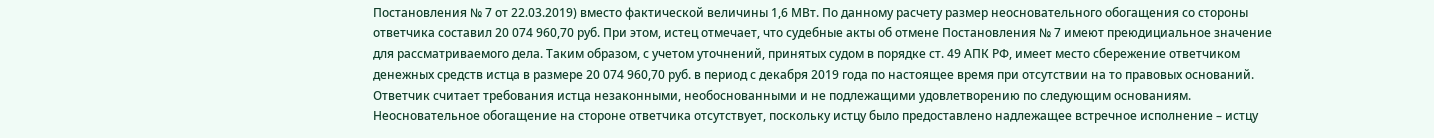Постановления № 7 от 22.03.2019) вместо фактической величины 1,6 МВт. По данному расчету размер неосновательного обогащения со стороны ответчика составил 20 074 960,70 руб. При этом, истец отмечает, что судебные акты об отмене Постановления № 7 имеют преюдициальное значение для рассматриваемого дела. Таким образом, с учетом уточнений, принятых судом в порядке ст. 49 АПК РФ, имеет место сбережение ответчиком денежных средств истца в размере 20 074 960,70 руб. в период с декабря 2019 года по настоящее время при отсутствии на то правовых оснований. Ответчик считает требования истца незаконными, необоснованными и не подлежащими удовлетворению по следующим основаниям. Неосновательное обогащение на стороне ответчика отсутствует, поскольку истцу было предоставлено надлежащее встречное исполнение – истцу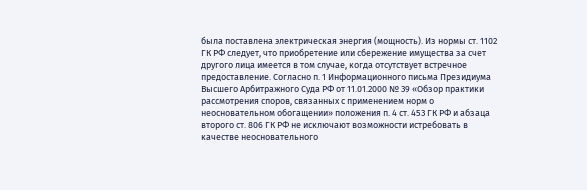была поставлена электрическая энергия (мощность). Из нормы ст. 1102 ГК РФ следует, что приобретение или сбережение имущества за счет другого лица имеется в том случае, когда отсутствует встречное предоставление. Согласно п. 1 Информационного письма Президиума Высшего Арбитражного Суда РФ от 11.01.2000 № 39 «Обзор практики рассмотрения споров, связанных с применением норм о неосновательном обогащении» положения п. 4 ст. 453 ГК РФ и абзаца второго ст. 806 ГК РФ не исключают возможности истребовать в качестве неосновательного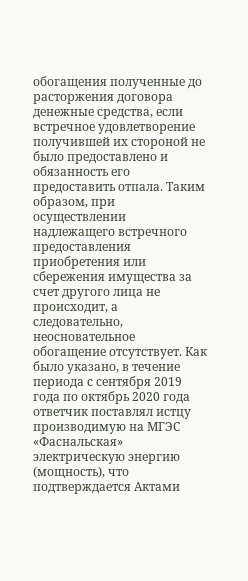обогащения полученные до расторжения договора денежные средства, если встречное удовлетворение получившей их стороной не было предоставлено и обязанность его предоставить отпала. Таким образом, при осуществлении надлежащего встречного предоставления приобретения или сбережения имущества за счет другого лица не происходит, а следовательно, неосновательное обогащение отсутствует. Как было указано, в течение периода с сентября 2019 года по октябрь 2020 года ответчик поставлял истцу производимую на МГЭС «Фаснальская» электрическую энергию (мощность), что подтверждается Актами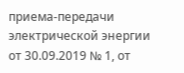приема-передачи электрической энергии от 30.09.2019 № 1, от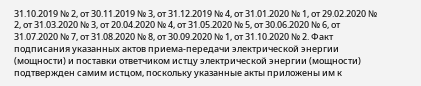31.10.2019 № 2, от 30.11.2019 № 3, от 31.12.2019 № 4, от 31.01.2020 № 1, от 29.02.2020 № 2, от 31.03.2020 № 3, от 20.04.2020 № 4, от 31.05.2020 № 5, от 30.06.2020 № 6, от 31.07.2020 № 7, от 31.08.2020 № 8, от 30.09.2020 № 1, от 31.10.2020 № 2. Факт подписания указанных актов приема-передачи электрической энергии (мощности) и поставки ответчиком истцу электрической энергии (мощности) подтвержден самим истцом, поскольку указанные акты приложены им к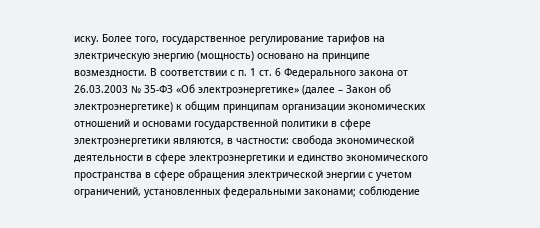иску. Более того, государственное регулирование тарифов на электрическую энергию (мощность) основано на принципе возмездности. В соответствии с п. 1 ст. 6 Федерального закона от 26.03.2003 № 35-ФЗ «Об электроэнергетике» (далее – Закон об электроэнергетике) к общим принципам организации экономических отношений и основами государственной политики в сфере электроэнергетики являются, в частности: свобода экономической деятельности в сфере электроэнергетики и единство экономического пространства в сфере обращения электрической энергии с учетом ограничений, установленных федеральными законами; соблюдение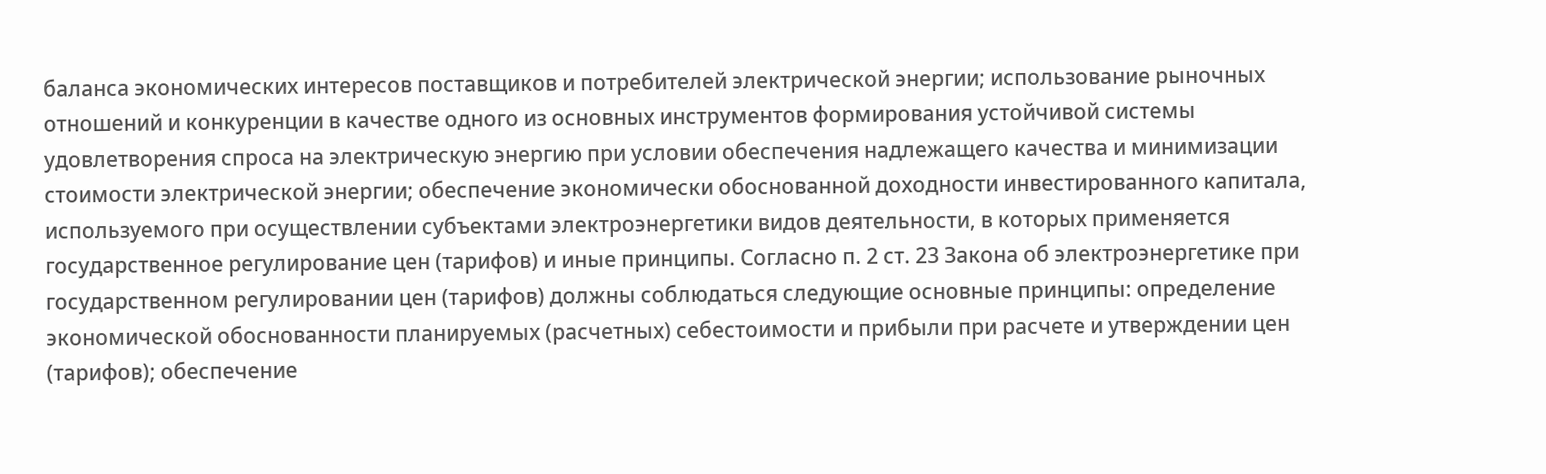баланса экономических интересов поставщиков и потребителей электрической энергии; использование рыночных отношений и конкуренции в качестве одного из основных инструментов формирования устойчивой системы удовлетворения спроса на электрическую энергию при условии обеспечения надлежащего качества и минимизации стоимости электрической энергии; обеспечение экономически обоснованной доходности инвестированного капитала, используемого при осуществлении субъектами электроэнергетики видов деятельности, в которых применяется государственное регулирование цен (тарифов) и иные принципы. Согласно п. 2 ст. 23 Закона об электроэнергетике при государственном регулировании цен (тарифов) должны соблюдаться следующие основные принципы: определение экономической обоснованности планируемых (расчетных) себестоимости и прибыли при расчете и утверждении цен (тарифов); обеспечение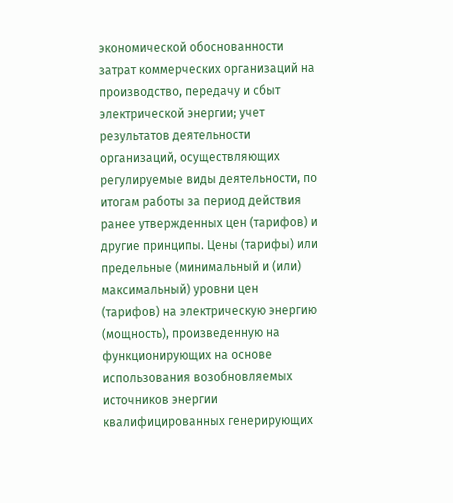экономической обоснованности затрат коммерческих организаций на производство, передачу и сбыт электрической энергии; учет результатов деятельности организаций, осуществляющих регулируемые виды деятельности, по итогам работы за период действия ранее утвержденных цен (тарифов) и другие принципы. Цены (тарифы) или предельные (минимальный и (или) максимальный) уровни цен (тарифов) на электрическую энергию (мощность), произведенную на функционирующих на основе использования возобновляемых источников энергии квалифицированных генерирующих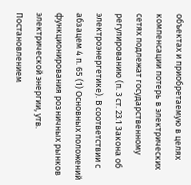объектах и приобретаемую в целях компенсации потерь в электрических сетях подлежат государственному регулированию (п. 3 ст. 23.1 Закона об электроэнергетике). В соответствии с абзацем 4 п. 65 (1) Основных положений функционирования розничных рынков электрической энергии, утв. Постановлением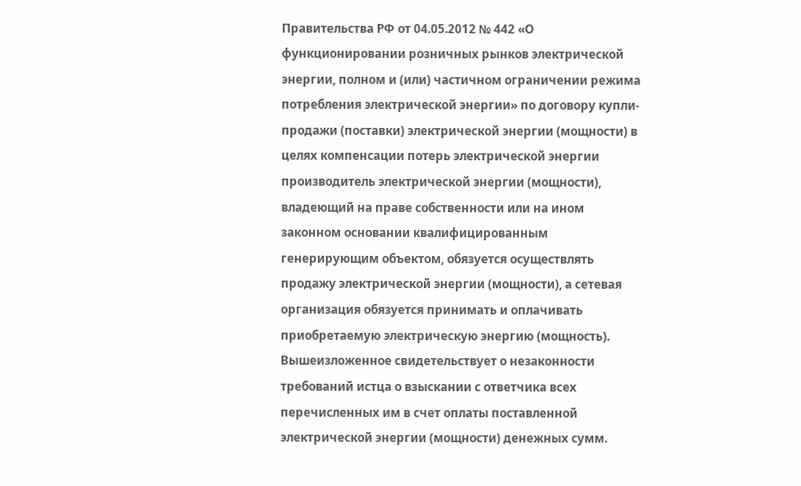Правительства РФ от 04.05.2012 № 442 «О функционировании розничных рынков электрической энергии, полном и (или) частичном ограничении режима потребления электрической энергии» по договору купли-продажи (поставки) электрической энергии (мощности) в целях компенсации потерь электрической энергии производитель электрической энергии (мощности), владеющий на праве собственности или на ином законном основании квалифицированным генерирующим объектом, обязуется осуществлять продажу электрической энергии (мощности), а сетевая организация обязуется принимать и оплачивать приобретаемую электрическую энергию (мощность). Вышеизложенное свидетельствует о незаконности требований истца о взыскании с ответчика всех перечисленных им в счет оплаты поставленной электрической энергии (мощности) денежных сумм.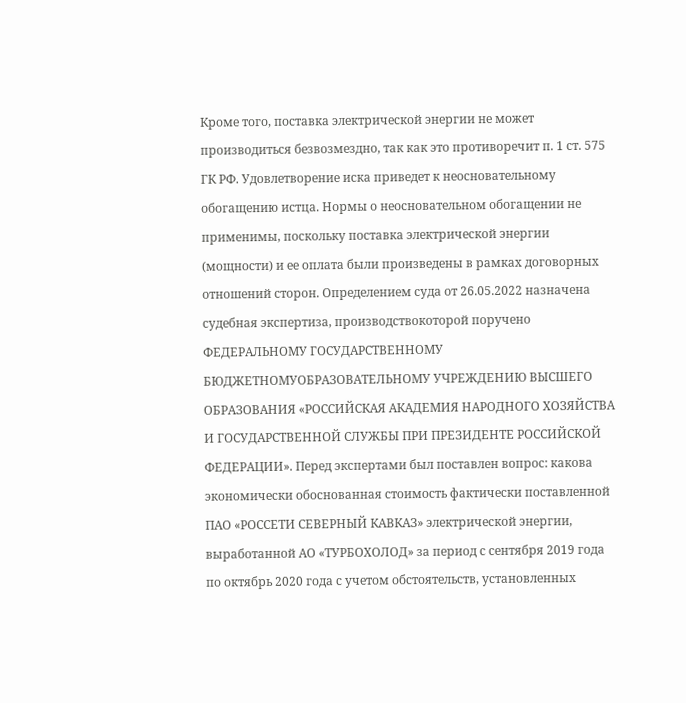Кроме того, поставка электрической энергии не может производиться безвозмездно, так как это противоречит п. 1 ст. 575 ГК РФ. Удовлетворение иска приведет к неосновательному обогащению истца. Нормы о неосновательном обогащении не применимы, поскольку поставка электрической энергии (мощности) и ее оплата были произведены в рамках договорных отношений сторон. Определением суда от 26.05.2022 назначена судебная экспертиза, производствокоторой поручено ФЕДЕРАЛЬНОМУ ГОСУДАРСТВЕННОМУ БЮДЖЕТНОМУОБРАЗОВАТЕЛЬНОМУ УЧРЕЖДЕНИЮ ВЫСШЕГО ОБРАЗОВАНИЯ «РОССИЙСКАЯ АКАДЕМИЯ НАРОДНОГО ХОЗЯЙСТВА И ГОСУДАРСТВЕННОЙ СЛУЖБЫ ПРИ ПРЕЗИДЕНТЕ РОССИЙСКОЙ ФЕДЕРАЦИИ». Перед экспертами был поставлен вопрос: какова экономически обоснованная стоимость фактически поставленной ПАО «РОССЕТИ СЕВЕРНЫЙ КАВКАЗ» электрической энергии, выработанной АО «ТУРБОХОЛОД» за период с сентября 2019 года по октябрь 2020 года с учетом обстоятельств, установленных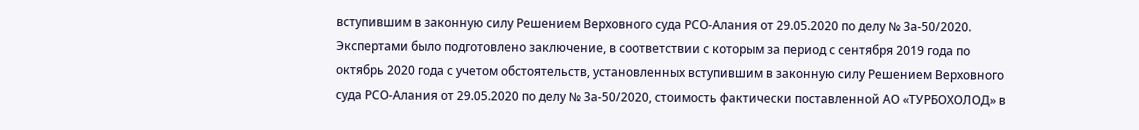вступившим в законную силу Решением Верховного суда РСО-Алания от 29.05.2020 по делу № 3а-50/2020. Экспертами было подготовлено заключение, в соответствии с которым за период с сентября 2019 года по октябрь 2020 года с учетом обстоятельств, установленных вступившим в законную силу Решением Верховного суда РСО-Алания от 29.05.2020 по делу № 3а-50/2020, стоимость фактически поставленной АО «ТУРБОХОЛОД» в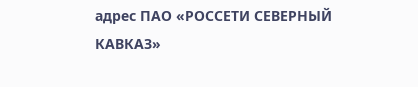адрес ПАО «РОССЕТИ СЕВЕРНЫЙ КАВКАЗ»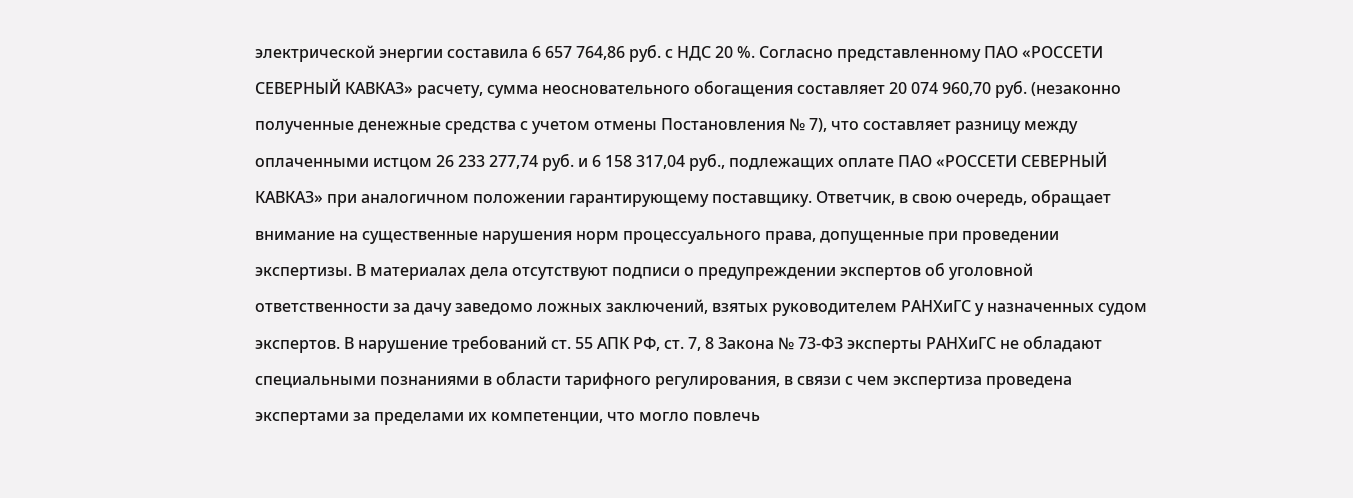электрической энергии составила 6 657 764,86 руб. с НДС 20 %. Согласно представленному ПАО «РОССЕТИ СЕВЕРНЫЙ КАВКАЗ» расчету, сумма неосновательного обогащения составляет 20 074 960,70 руб. (незаконно полученные денежные средства с учетом отмены Постановления № 7), что составляет разницу между оплаченными истцом 26 233 277,74 руб. и 6 158 317,04 руб., подлежащих оплате ПАО «РОССЕТИ СЕВЕРНЫЙ КАВКАЗ» при аналогичном положении гарантирующему поставщику. Ответчик, в свою очередь, обращает внимание на существенные нарушения норм процессуального права, допущенные при проведении экспертизы. В материалах дела отсутствуют подписи о предупреждении экспертов об уголовной ответственности за дачу заведомо ложных заключений, взятых руководителем РАНХиГС у назначенных судом экспертов. В нарушение требований ст. 55 АПК РФ, ст. 7, 8 Закона № 73-ФЗ эксперты РАНХиГС не обладают специальными познаниями в области тарифного регулирования, в связи с чем экспертиза проведена экспертами за пределами их компетенции, что могло повлечь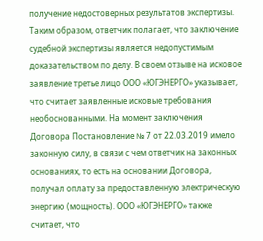получение недостоверных результатов экспертизы. Таким образом, ответчик полагает, что заключение судебной экспертизы является недопустимым доказательством по делу. В своем отзыве на исковое заявление третье лицо ООО «ЮГЭНЕРГО» указывает, что считает заявленные исковые требования необоснованными. На момент заключения Договора Постановление № 7 от 22.03.2019 имело законную силу, в связи с чем ответчик на законных основаниях, то есть на основании Договора, получал оплату за предоставленную электрическую энергию (мощность). ООО «ЮГЭНЕРГО» также считает, что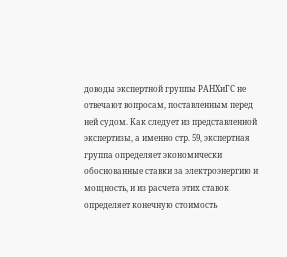доводы экспертной группы РАНХиГС не отвечают вопросам, поставленным перед ней судом. Как следует из представленной экспертизы, а именно стр. 59, экспертная группа определяет экономически обоснованные ставки за электроэнергию и мощность, и из расчета этих ставок определяет конечную стоимость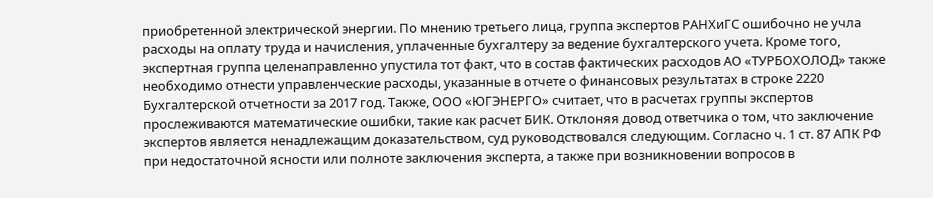приобретенной электрической энергии. По мнению третьего лица, группа экспертов РАНХиГС ошибочно не учла расходы на оплату труда и начисления, уплаченные бухгалтеру за ведение бухгалтерского учета. Кроме того, экспертная группа целенаправленно упустила тот факт, что в состав фактических расходов АО «ТУРБОХОЛОД» также необходимо отнести управленческие расходы, указанные в отчете о финансовых результатах в строке 2220 Бухгалтерской отчетности за 2017 год. Также, ООО «ЮГЭНЕРГО» считает, что в расчетах группы экспертов прослеживаются математические ошибки, такие как расчет БИК. Отклоняя довод ответчика о том, что заключение экспертов является ненадлежащим доказательством, суд руководствовался следующим. Согласно ч. 1 ст. 87 АПК РФ при недостаточной ясности или полноте заключения эксперта, а также при возникновении вопросов в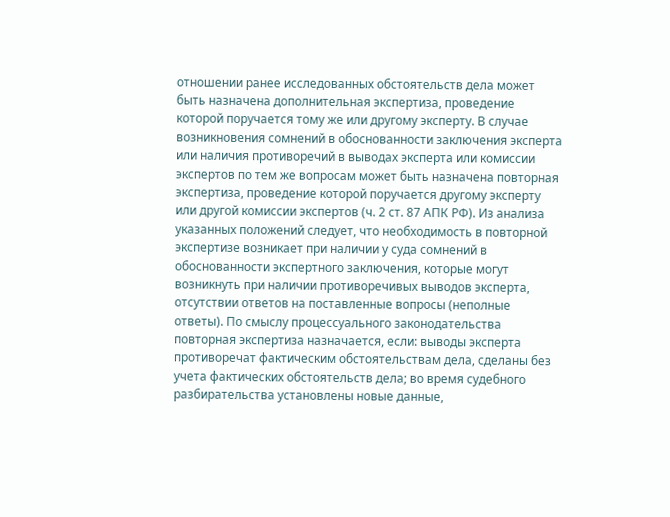отношении ранее исследованных обстоятельств дела может быть назначена дополнительная экспертиза, проведение которой поручается тому же или другому эксперту. В случае возникновения сомнений в обоснованности заключения эксперта или наличия противоречий в выводах эксперта или комиссии экспертов по тем же вопросам может быть назначена повторная экспертиза, проведение которой поручается другому эксперту или другой комиссии экспертов (ч. 2 ст. 87 АПК РФ). Из анализа указанных положений следует, что необходимость в повторной экспертизе возникает при наличии у суда сомнений в обоснованности экспертного заключения, которые могут возникнуть при наличии противоречивых выводов эксперта, отсутствии ответов на поставленные вопросы (неполные ответы). По смыслу процессуального законодательства повторная экспертиза назначается, если: выводы эксперта противоречат фактическим обстоятельствам дела, сделаны без учета фактических обстоятельств дела; во время судебного разбирательства установлены новые данные,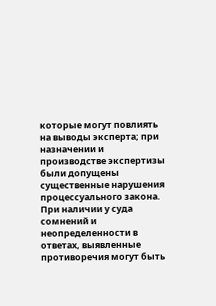которые могут повлиять на выводы эксперта; при назначении и производстве экспертизы были допущены существенные нарушения процессуального закона. При наличии у суда сомнений и неопределенности в ответах, выявленные противоречия могут быть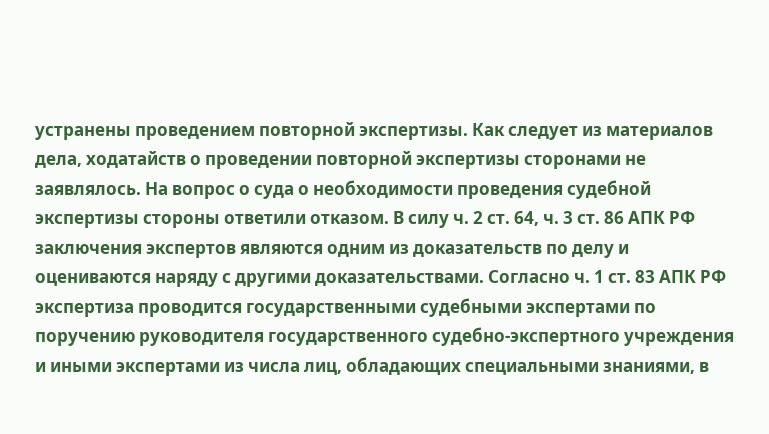устранены проведением повторной экспертизы. Как следует из материалов дела, ходатайств о проведении повторной экспертизы сторонами не заявлялось. На вопрос о суда о необходимости проведения судебной экспертизы стороны ответили отказом. В силу ч. 2 ст. 64, ч. 3 ст. 86 АПК РФ заключения экспертов являются одним из доказательств по делу и оцениваются наряду с другими доказательствами. Согласно ч. 1 ст. 83 АПК РФ экспертиза проводится государственными судебными экспертами по поручению руководителя государственного судебно-экспертного учреждения и иными экспертами из числа лиц, обладающих специальными знаниями, в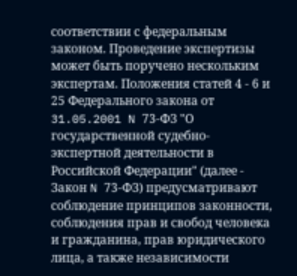соответствии с федеральным законом. Проведение экспертизы может быть поручено нескольким экспертам. Положения статей 4 - 6 и 25 Федерального закона от 31.05.2001 N 73-ФЗ "О государственной судебно-экспертной деятельности в Российской Федерации" (далее - Закон N 73-ФЗ) предусматривают соблюдение принципов законности, соблюдения прав и свобод человека и гражданина, прав юридического лица, а также независимости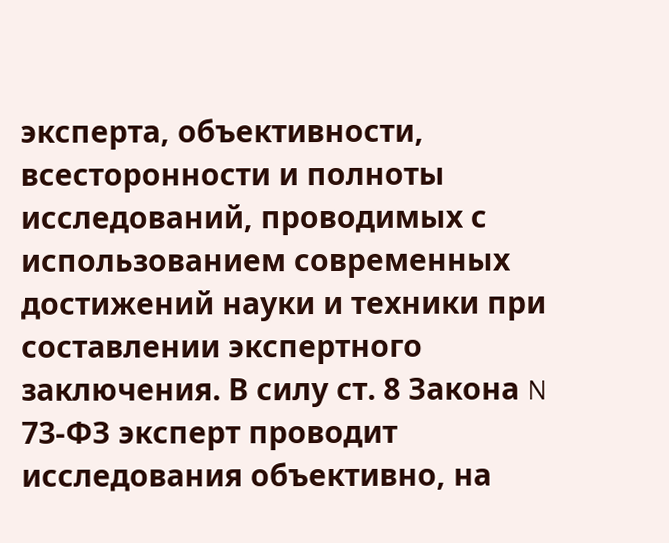эксперта, объективности, всесторонности и полноты исследований, проводимых с использованием современных достижений науки и техники при составлении экспертного заключения. В силу ст. 8 Закона N 73-ФЗ эксперт проводит исследования объективно, на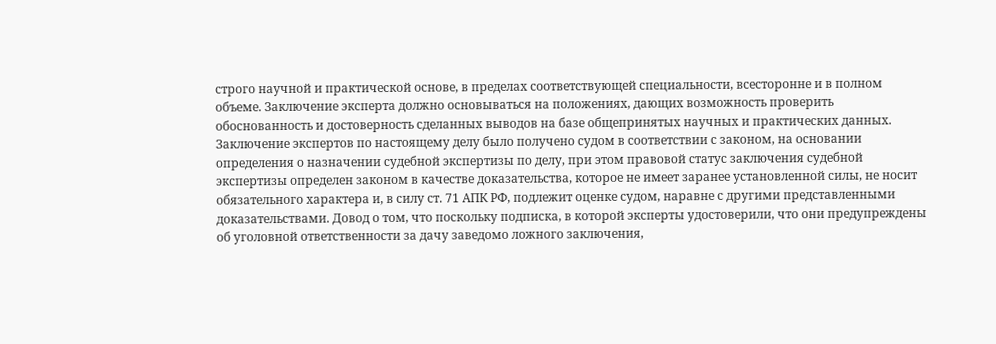строго научной и практической основе, в пределах соответствующей специальности, всесторонне и в полном объеме. Заключение эксперта должно основываться на положениях, дающих возможность проверить обоснованность и достоверность сделанных выводов на базе общепринятых научных и практических данных. Заключение экспертов по настоящему делу было получено судом в соответствии с законом, на основании определения о назначении судебной экспертизы по делу, при этом правовой статус заключения судебной экспертизы определен законом в качестве доказательства, которое не имеет заранее установленной силы, не носит обязательного характера и, в силу ст. 71 АПК РФ, подлежит оценке судом, наравне с другими представленными доказательствами. Довод о том, что поскольку подписка, в которой эксперты удостоверили, что они предупреждены об уголовной ответственности за дачу заведомо ложного заключения,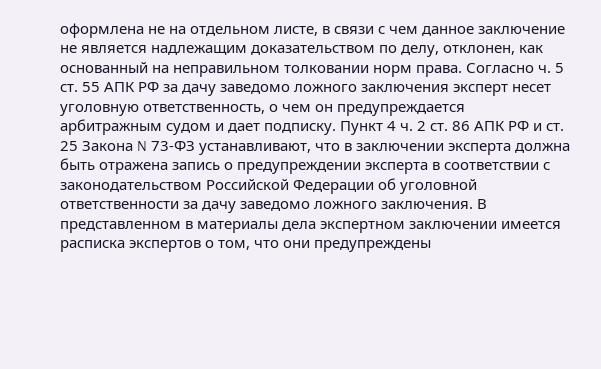оформлена не на отдельном листе, в связи с чем данное заключение не является надлежащим доказательством по делу, отклонен, как основанный на неправильном толковании норм права. Согласно ч. 5 ст. 55 АПК РФ за дачу заведомо ложного заключения эксперт несет уголовную ответственность, о чем он предупреждается арбитражным судом и дает подписку. Пункт 4 ч. 2 ст. 86 АПК РФ и ст. 25 Закона N 73-ФЗ устанавливают, что в заключении эксперта должна быть отражена запись о предупреждении эксперта в соответствии с законодательством Российской Федерации об уголовной ответственности за дачу заведомо ложного заключения. В представленном в материалы дела экспертном заключении имеется расписка экспертов о том, что они предупреждены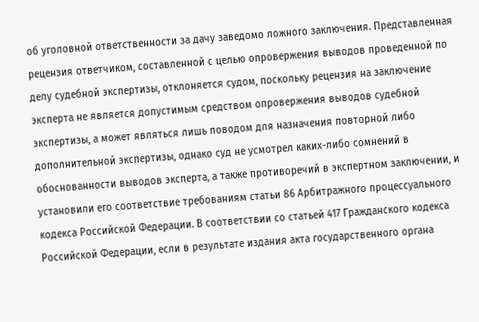об уголовной ответственности за дачу заведомо ложного заключения. Представленная рецензия ответчиком, составленной с целью опровержения выводов проведенной по делу судебной экспертизы, отклоняется судом, поскольку рецензия на заключение эксперта не является допустимым средством опровержения выводов судебной экспертизы, а может являться лишь поводом для назначения повторной либо дополнительной экспертизы, однако суд не усмотрел каких-либо сомнений в обоснованности выводов эксперта, а также противоречий в экспертном заключении, и установили его соответствие требованиям статьи 86 Арбитражного процессуального кодекса Российской Федерации. В соответствии со статьей 417 Гражданского кодекса Российской Федерации, если в результате издания акта государственного органа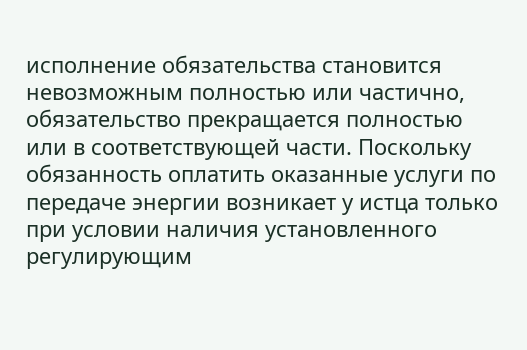исполнение обязательства становится невозможным полностью или частично, обязательство прекращается полностью или в соответствующей части. Поскольку обязанность оплатить оказанные услуги по передаче энергии возникает у истца только при условии наличия установленного регулирующим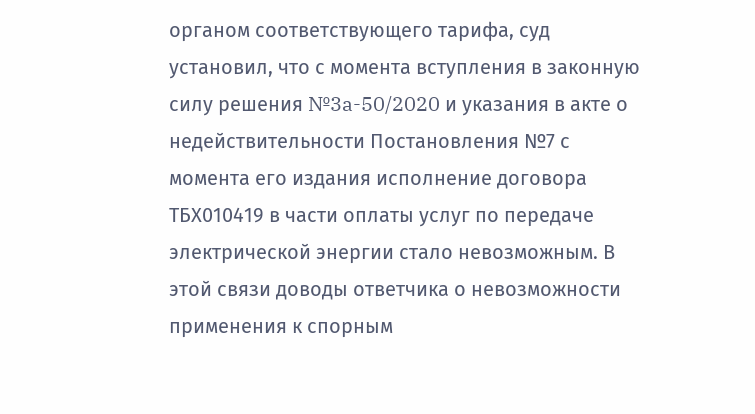органом соответствующего тарифа, суд установил, что с момента вступления в законную силу решения №3a-50/2020 и указания в акте о недействительности Постановления №7 с момента его издания исполнение договора ТБХ010419 в части оплаты услуг по передаче электрической энергии стало невозможным. В этой связи доводы ответчика о невозможности применения к спорным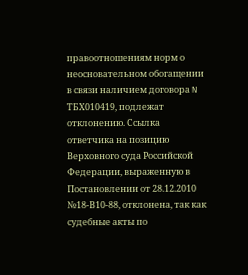правоотношениям норм о неосновательном обогащении в связи наличием договора N ТБХ010419, подлежат отклонению. Ссылка ответчика на позицию Верховного суда Российской Федерации, выраженную в Постановлении от 28.12.2010 №18-В10-88, отклонена, так как судебные акты по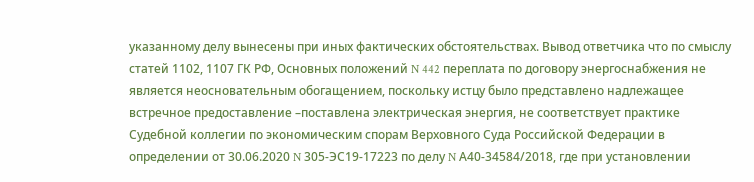указанному делу вынесены при иных фактических обстоятельствах. Вывод ответчика что по смыслу статей 1102, 1107 ГК РФ, Основных положений N 442 переплата по договору энергоснабжения не является неосновательным обогащением, поскольку истцу было представлено надлежащее встречное предоставление –поставлена электрическая энергия, не соответствует практике Судебной коллегии по экономическим спорам Верховного Суда Российской Федерации в определении от 30.06.2020 N 305-ЭС19-17223 по делу N А40-34584/2018, где при установлении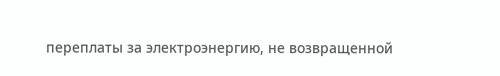переплаты за электроэнергию, не возвращенной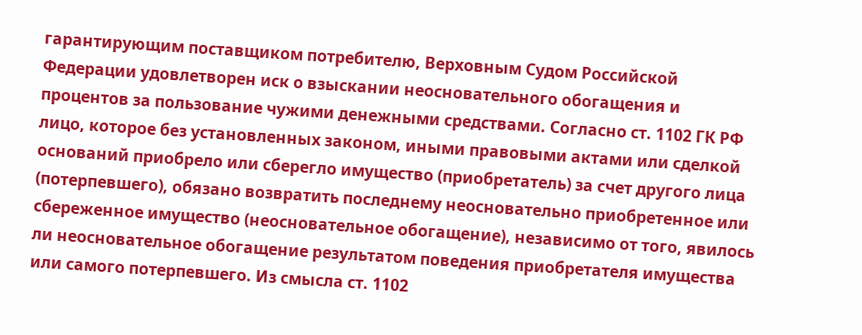гарантирующим поставщиком потребителю, Верховным Судом Российской Федерации удовлетворен иск о взыскании неосновательного обогащения и процентов за пользование чужими денежными средствами. Согласно ст. 1102 ГК РФ лицо, которое без установленных законом, иными правовыми актами или сделкой оснований приобрело или сберегло имущество (приобретатель) за счет другого лица (потерпевшего), обязано возвратить последнему неосновательно приобретенное или сбереженное имущество (неосновательное обогащение), независимо от того, явилось ли неосновательное обогащение результатом поведения приобретателя имущества или самого потерпевшего. Из смысла ст. 1102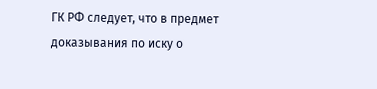ГК РФ следует, что в предмет доказывания по иску о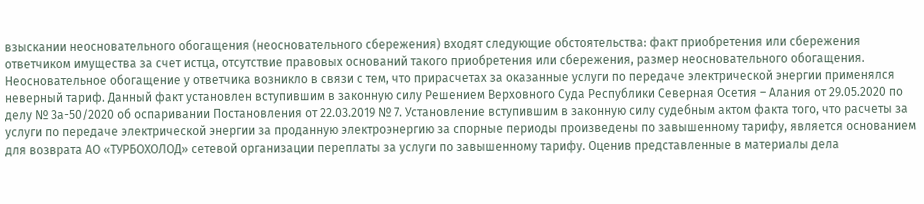взыскании неосновательного обогащения (неосновательного сбережения) входят следующие обстоятельства: факт приобретения или сбережения ответчиком имущества за счет истца, отсутствие правовых оснований такого приобретения или сбережения, размер неосновательного обогащения. Неосновательное обогащение у ответчика возникло в связи с тем, что прирасчетах за оказанные услуги по передаче электрической энергии применялся неверный тариф. Данный факт установлен вступившим в законную силу Решением Верховного Суда Республики Северная Осетия – Алания от 29.05.2020 по делу № 3а-50/2020 об оспаривании Постановления от 22.03.2019 № 7. Установление вступившим в законную силу судебным актом факта того, что расчеты за услуги по передаче электрической энергии за проданную электроэнергию за спорные периоды произведены по завышенному тарифу, является основанием для возврата АО «ТУРБОХОЛОД» сетевой организации переплаты за услуги по завышенному тарифу. Оценив представленные в материалы дела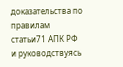доказательства по правилам статьи71 АПК РФ и руководствуясь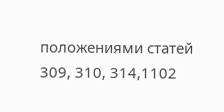положениями статей 309, 310, 314,1102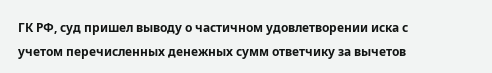ГК РФ, суд пришел выводу о частичном удовлетворении иска с учетом перечисленных денежных сумм ответчику за вычетов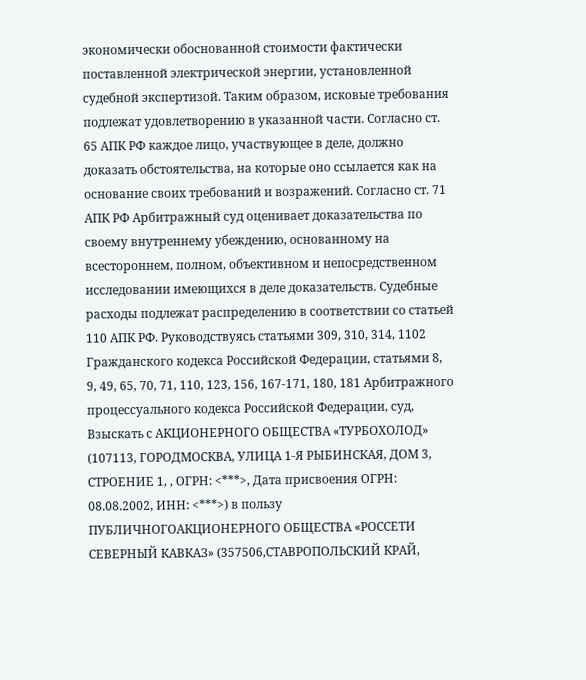экономически обоснованной стоимости фактически поставленной электрической энергии, установленной судебной экспертизой. Таким образом, исковые требования подлежат удовлетворению в указанной части. Согласно ст. 65 АПК РФ каждое лицо, участвующее в деле, должно доказать обстоятельства, на которые оно ссылается как на основание своих требований и возражений. Согласно ст. 71 АПК РФ Арбитражный суд оценивает доказательства по своему внутреннему убеждению, основанному на всестороннем, полном, объективном и непосредственном исследовании имеющихся в деле доказательств. Судебные расходы подлежат распределению в соответствии со статьей 110 АПК РФ. Руководствуясь статьями 309, 310, 314, 1102 Гражданского кодекса Российской Федерации, статьями 8, 9, 49, 65, 70, 71, 110, 123, 156, 167-171, 180, 181 Арбитражного процессуального кодекса Российской Федерации, суд, Взыскать с АКЦИОНЕРНОГО ОБЩЕСТВА «ТУРБОХОЛОД» (107113, ГОРОДМОСКВА, УЛИЦА 1-Я РЫБИНСКАЯ, ДОМ 3, СТРОЕНИЕ 1, , ОГРН: <***>, Дата присвоения ОГРН: 08.08.2002, ИНН: <***>) в пользу ПУБЛИЧНОГОАКЦИОНЕРНОГО ОБЩЕСТВА «РОССЕТИ СЕВЕРНЫЙ КАВКАЗ» (357506,СТАВРОПОЛЬСКИЙ КРАЙ,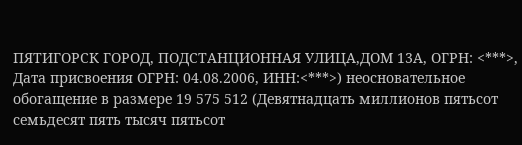ПЯТИГОРСК ГОРОД, ПОДСТАНЦИОННАЯ УЛИЦА,ДОМ 13А, ОГРН: <***>, Дата присвоения ОГРН: 04.08.2006, ИНН:<***>) неосновательное обогащение в размере 19 575 512 (Девятнадцать миллионов пятьсот семьдесят пять тысяч пятьсот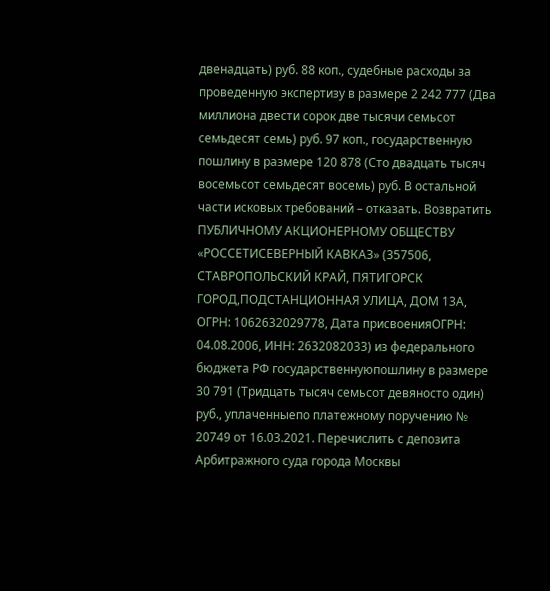двенадцать) руб. 88 коп., судебные расходы за проведенную экспертизу в размере 2 242 777 (Два миллиона двести сорок две тысячи семьсот семьдесят семь) руб. 97 коп., государственную пошлину в размере 120 878 (Сто двадцать тысяч восемьсот семьдесят восемь) руб. В остальной части исковых требований – отказать. Возвратить ПУБЛИЧНОМУ АКЦИОНЕРНОМУ ОБЩЕСТВУ «РОССЕТИСЕВЕРНЫЙ КАВКАЗ» (357506, СТАВРОПОЛЬСКИЙ КРАЙ, ПЯТИГОРСК ГОРОД,ПОДСТАНЦИОННАЯ УЛИЦА, ДОМ 13А, ОГРН: 1062632029778, Дата присвоенияОГРН: 04.08.2006, ИНН: 2632082033) из федерального бюджета РФ государственнуюпошлину в размере 30 791 (Тридцать тысяч семьсот девяносто один) руб., уплаченныепо платежному поручению № 20749 от 16.03.2021. Перечислить с депозита Арбитражного суда города Москвы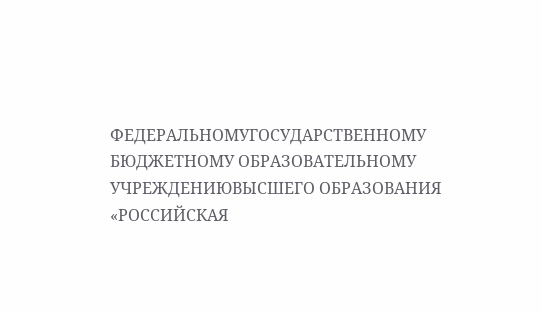ФЕДЕРАЛЬНОМУГОСУДАРСТВЕННОМУ БЮДЖЕТНОМУ ОБРАЗОВАТЕЛЬНОМУ УЧРЕЖДЕНИЮВЫСШЕГО ОБРАЗОВАНИЯ «РОССИЙСКАЯ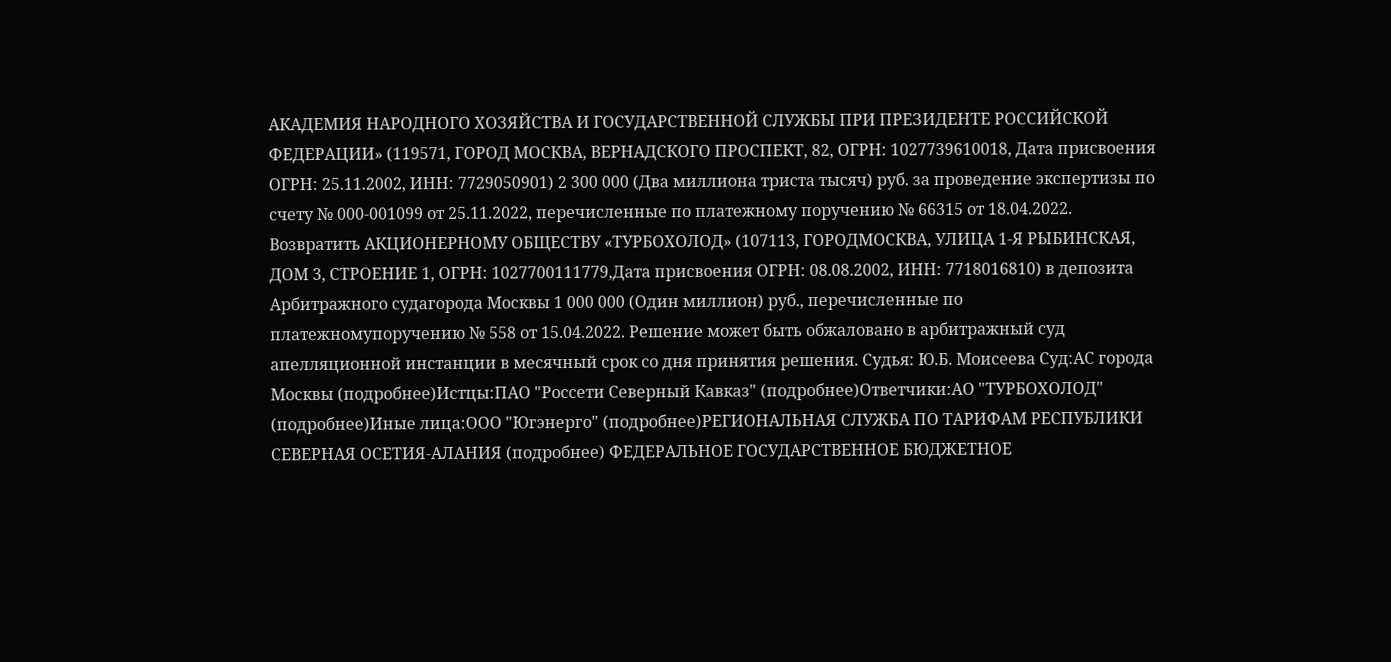АКАДЕМИЯ НАРОДНОГО ХОЗЯЙСТВА И ГОСУДАРСТВЕННОЙ СЛУЖБЫ ПРИ ПРЕЗИДЕНТЕ РОССИЙСКОЙ ФЕДЕРАЦИИ» (119571, ГОРОД МОСКВА, ВЕРНАДСКОГО ПРОСПЕКТ, 82, ОГРН: 1027739610018, Дата присвоения ОГРН: 25.11.2002, ИНН: 7729050901) 2 300 000 (Два миллиона триста тысяч) руб. за проведение экспертизы по счету № 000-001099 от 25.11.2022, перечисленные по платежному поручению № 66315 от 18.04.2022. Возвратить АКЦИОНЕРНОМУ ОБЩЕСТВУ «ТУРБОХОЛОД» (107113, ГОРОДМОСКВА, УЛИЦА 1-Я РЫБИНСКАЯ, ДОМ 3, СТРОЕНИЕ 1, ОГРН: 1027700111779,Дата присвоения ОГРН: 08.08.2002, ИНН: 7718016810) в депозита Арбитражного судагорода Москвы 1 000 000 (Один миллион) руб., перечисленные по платежномупоручению № 558 от 15.04.2022. Решение может быть обжаловано в арбитражный суд апелляционной инстанции в месячный срок со дня принятия решения. Судья: Ю.Б. Моисеева Суд:АС города Москвы (подробнее)Истцы:ПАО "Россети Северный Кавказ" (подробнее)Ответчики:АО "ТУРБОХОЛОД" (подробнее)Иные лица:ООО "Югэнерго" (подробнее)РЕГИОНАЛЬНАЯ СЛУЖБА ПО ТАРИФАМ РЕСПУБЛИКИ СЕВЕРНАЯ ОСЕТИЯ-АЛАНИЯ (подробнее) ФЕДЕРАЛЬНОЕ ГОСУДАРСТВЕННОЕ БЮДЖЕТНОЕ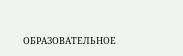ОБРАЗОВАТЕЛЬНОЕ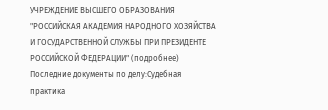УЧРЕЖДЕНИЕ ВЫСШЕГО ОБРАЗОВАНИЯ "РОССИЙСКАЯ АКАДЕМИЯ НАРОДНОГО ХОЗЯЙСТВА И ГОСУДАРСТВЕННОЙ СЛУЖБЫ ПРИ ПРЕЗИДЕНТЕ РОССИЙСКОЙ ФЕДЕРАЦИИ" (подробнее) Последние документы по делу:Судебная практика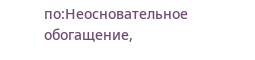по:Неосновательное обогащение,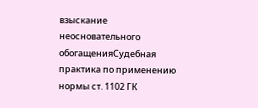взыскание неосновательного обогащенияСудебная практика по применению нормы ст. 1102 ГК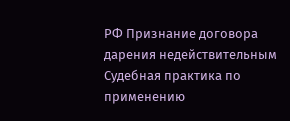РФ Признание договора дарения недействительным Судебная практика по применению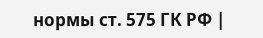нормы ст. 575 ГК РФ |